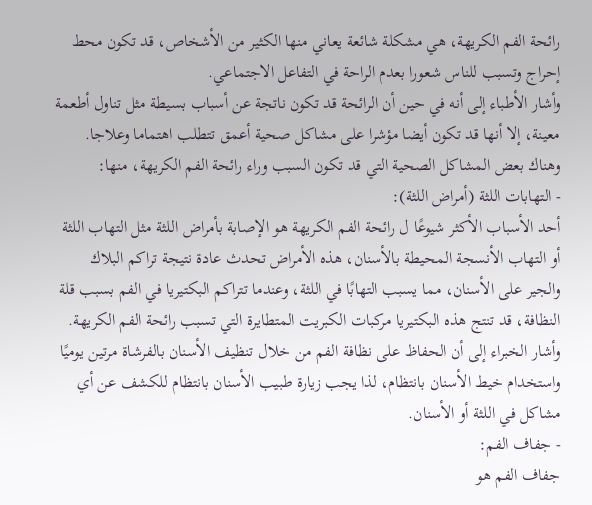رائحة الفم الكريهة، هي مشكلة شائعة يعاني منها الكثير من الأشخاص، قد تكون محط إحراج وتسبب للناس شعورا بعدم الراحة في التفاعل الاجتماعي.
وأشار الأطباء إلى أنه في حين أن الرائحة قد تكون ناتجة عن أسباب بسيطة مثل تناول أطعمة معينة، إلا أنها قد تكون أيضا مؤشرا على مشاكل صحية أعمق تتطلب اهتماما وعلاجا.
وهناك بعض المشاكل الصحية التي قد تكون السبب وراء رائحة الفم الكريهة، منها:
- التهابات اللثة (أمراض اللثة):
أحد الأسباب الأكثر شيوعًا ل رائحة الفم الكريهة هو الإصابة بأمراض اللثة مثل التهاب اللثة أو التهاب الأنسجة المحيطة بالأسنان، هذه الأمراض تحدث عادة نتيجة تراكم البلاك والجير على الأسنان، مما يسبب التهابًا في اللثة، وعندما تتراكم البكتيريا في الفم بسبب قلة النظافة، قد تنتج هذه البكتيريا مركبات الكبريت المتطايرة التي تسبب رائحة الفم الكريهة.
وأشار الخبراء إلى أن الحفاظ على نظافة الفم من خلال تنظيف الأسنان بالفرشاة مرتين يوميًا واستخدام خيط الأسنان بانتظام، لذا يجب زيارة طبيب الأسنان بانتظام للكشف عن أي مشاكل في اللثة أو الأسنان.
- جفاف الفم:
جفاف الفم هو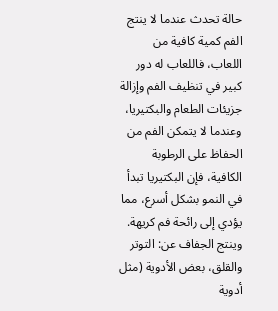حالة تحدث عندما لا ينتج الفم كمية كافية من اللعاب، فاللعاب له دور كبير في تنظيف الفم وإزالة جزيئات الطعام والبكتيريا، وعندما لا يتمكن الفم من الحفاظ على الرطوبة الكافية، فإن البكتيريا تبدأ في النمو بشكل أسرع، مما يؤدي إلى رائحة فم كريهة.
وينتج الجفاف عن: التوتر والقلق، بعض الأدوية (مثل أدوية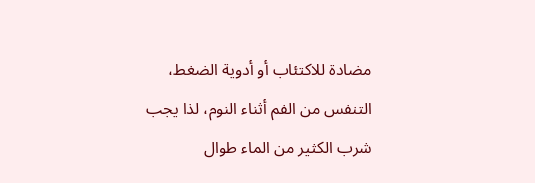مضادة للاكتئاب أو أدوية الضغط، التنفس من الفم أثناء النوم، لذا يجب شرب الكثير من الماء طوال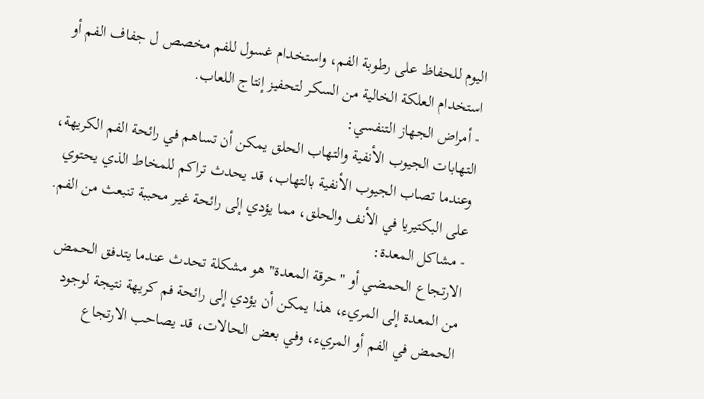اليوم للحفاظ على رطوبة الفم، واستخدام غسول للفم مخصص ل جفاف الفم أو استخدام العلكة الخالية من السكر لتحفيز إنتاج اللعاب.
- أمراض الجهاز التنفسي:
التهابات الجيوب الأنفية والتهاب الحلق يمكن أن تساهم في رائحة الفم الكريهة، وعندما تصاب الجيوب الأنفية بالتهاب، قد يحدث تراكم للمخاط الذي يحتوي على البكتيريا في الأنف والحلق، مما يؤدي إلى رائحة غير محببة تنبعث من الفم.
- مشاكل المعدة:
الارتجاع الحمضي أو "حرقة المعدة" هو مشكلة تحدث عندما يتدفق الحمض من المعدة إلى المريء، هذا يمكن أن يؤدي إلى رائحة فم كريهة نتيجة لوجود الحمض في الفم أو المريء، وفي بعض الحالات، قد يصاحب الارتجاع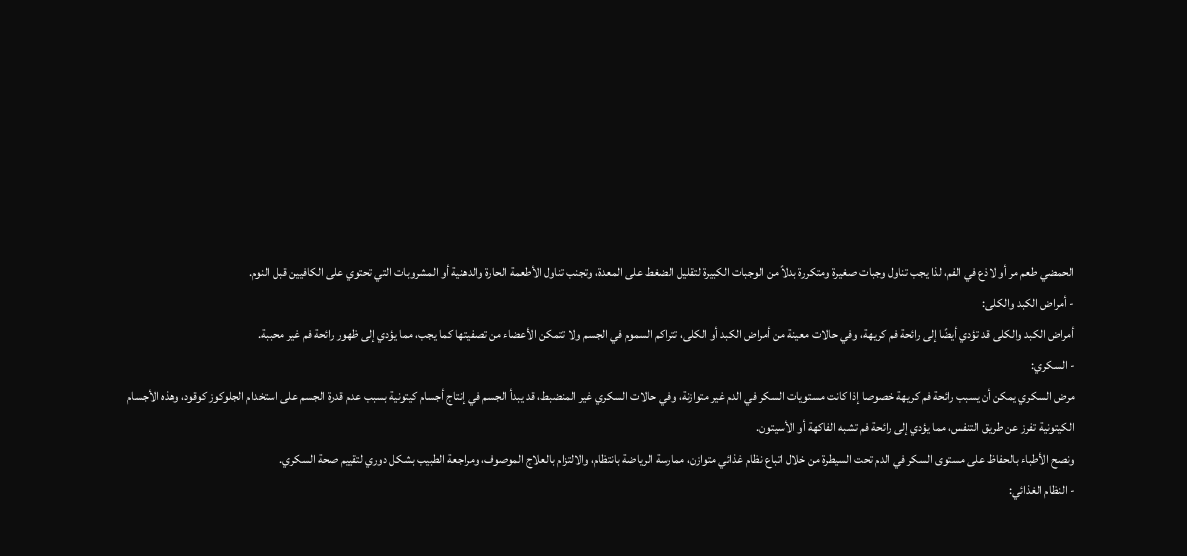الحمضي طعم مر أو لاذع في الفم، لذا يجب تناول وجبات صغيرة ومتكررة بدلاً من الوجبات الكبيرة لتقليل الضغط على المعدة، وتجنب تناول الأطعمة الحارة والدهنية أو المشروبات التي تحتوي على الكافيين قبل النوم.
- أمراض الكبد والكلى:
أمراض الكبد والكلى قد تؤدي أيضًا إلى رائحة فم كريهة، وفي حالات معينة من أمراض الكبد أو الكلى، تتراكم السموم في الجسم ولا تتمكن الأعضاء من تصفيتها كما يجب، مما يؤدي إلى ظهور رائحة فم غير محببة.
- السكري:
مرض السكري يمكن أن يسبب رائحة فم كريهة خصوصا إذا كانت مستويات السكر في الدم غير متوازنة، وفي حالات السكري غير المنضبط، قد يبدأ الجسم في إنتاج أجسام كيتونية بسبب عدم قدرة الجسم على استخدام الجلوكوز كوقود، وهذه الأجسام الكيتونية تفرز عن طريق التنفس، مما يؤدي إلى رائحة فم تشبه الفاكهة أو الأسيتون.
ونصح الأطباء بالحفاظ على مستوى السكر في الدم تحت السيطرة من خلال اتباع نظام غذائي متوازن، ممارسة الرياضة بانتظام، والالتزام بالعلاج الموصوف، ومراجعة الطبيب بشكل دوري لتقييم صحة السكري.
- النظام الغذائي: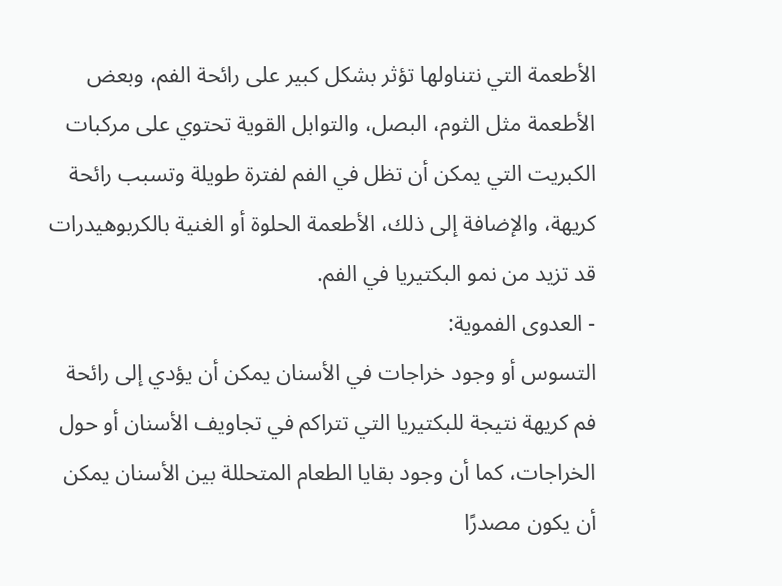الأطعمة التي نتناولها تؤثر بشكل كبير على رائحة الفم، وبعض الأطعمة مثل الثوم، البصل، والتوابل القوية تحتوي على مركبات الكبريت التي يمكن أن تظل في الفم لفترة طويلة وتسبب رائحة كريهة، والإضافة إلى ذلك، الأطعمة الحلوة أو الغنية بالكربوهيدرات قد تزيد من نمو البكتيريا في الفم.
- العدوى الفموية:
التسوس أو وجود خراجات في الأسنان يمكن أن يؤدي إلى رائحة فم كريهة نتيجة للبكتيريا التي تتراكم في تجاويف الأسنان أو حول الخراجات، كما أن وجود بقايا الطعام المتحللة بين الأسنان يمكن أن يكون مصدرًا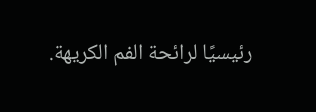رئيسيًا لرائحة الفم الكريهة.